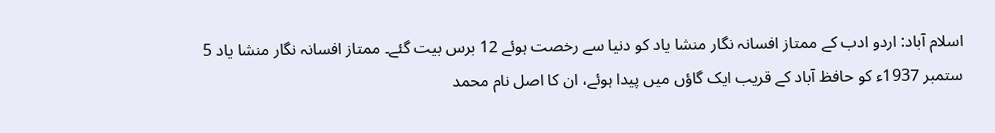اسلام آباد: اردو ادب کے ممتاز افسانہ نگار منشا یاد کو دنیا سے رخصت ہوئے 12 برس بیت گئے۔ ممتاز افسانہ نگار منشا یاد 5 ستمبر 1937ء کو حافظ آباد کے قریب ایک گاؤں میں پیدا ہوئے، ان کا اصل نام محمد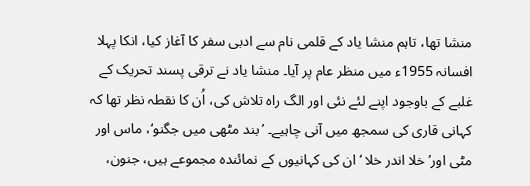منشا تھا، تاہم منشا یاد کے قلمی نام سے ادبی سفر کا آغاز کیا، انکا پہلا افسانہ 1955ء میں منظر عام پر آیا۔ منشا یاد نے ترقی پسند تحریک کے غلبے کے باوجود اپنے لئے نئی اور الگ راہ تلاش کی، اُن کا نقطہ نظر تھا کہ کہانی قاری کی سمجھ میں آنی چاہیے۔ ’بند مٹھی میں جگنو‘، ماس اور مٹی اور’ خلا اندر خلا ‘ ان کی کہانیوں کے نمائندہ مجموعے ہیں، جنون،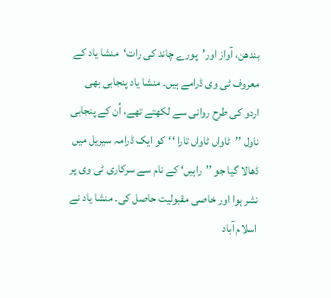بندھن، آواز اور’پورے چاند کی رات‘منشا یاد کے معروف ٹی وی ڈرامے ہیں۔ منشا یاد پنجابی بھی اردو کی طرح روانی سے لکھتے تھے، اُن کے پنجابی ناول ’’ٹاواں ٹاواں تارا ‘‘کو ایک ڈرامہ سیریل میں ڈھالا گیا جو ’’راہیں‘ کے نام سے سرکاری ٹی وی پر نشر ہوا اور خاصی مقبولیت حاصل کی۔ منشا یاد نے اسلام آباد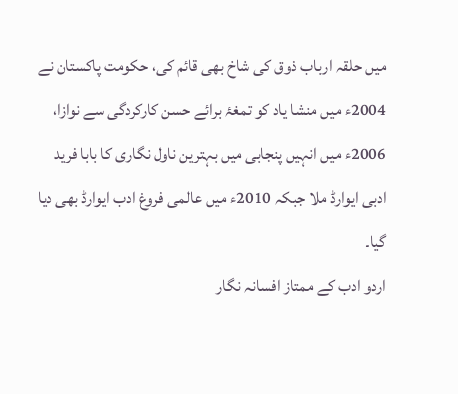میں حلقہ ارباب ذوق کی شاخ بھی قائم کی، حکومت پاکستان نے 2004ء میں منشا یاد کو تمغۂ برائے حسن کارکردگی سے نوازا، 2006ء میں انہیں پنجابی میں بہترین ناول نگاری کا بابا فرید ادبی ایوارڈ ملا جبکہ 2010ء میں عالمی فروغ ادب ایوارڈ بھی دیا گیا۔
اردو ادب کے ممتاز افسانہ نگار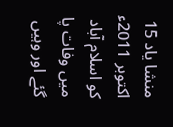منشا یاد 15 اکتوبر 2011ء کو اسلام آباد میں وفات پا گئے اور وہیں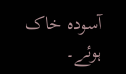آسودہ خاک ہوئے۔